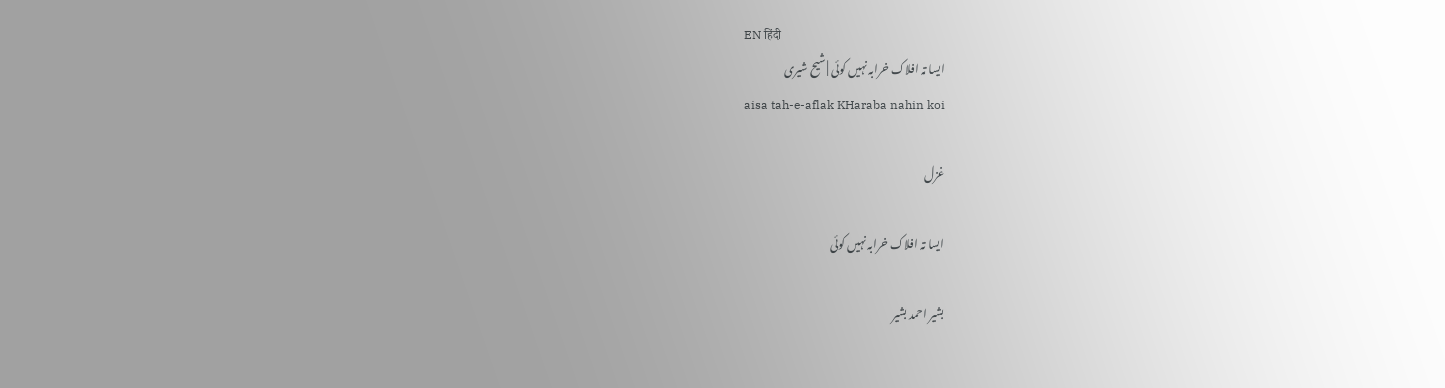EN हिंदी
ایسا تہ افلاک خرابہ نہیں کوئی | شیح شیری
aisa tah-e-aflak KHaraba nahin koi

غزل

ایسا تہ افلاک خرابہ نہیں کوئی

بشیر احمد بشیر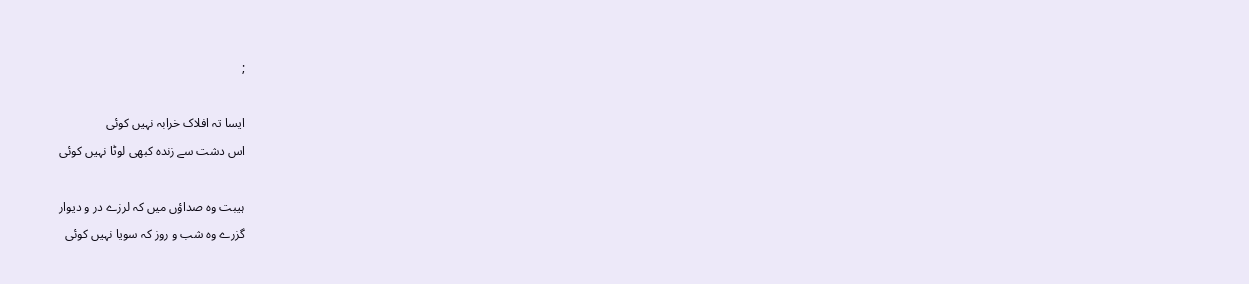;

ایسا تہ افلاک خرابہ نہیں کوئی
اس دشت سے زندہ کبھی لوٹا نہیں کوئی

ہیبت وہ صداؤں میں کہ لرزے در و دیوار
گزرے وہ شب و روز کہ سویا نہیں کوئی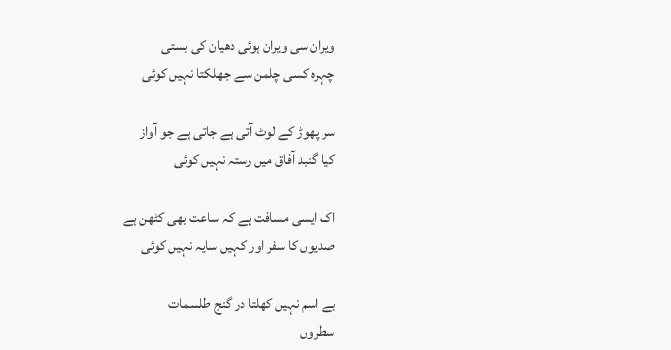ویران سی ویران ہوئی دھیان کی بستی
چہرہ کسی چلمن سے جھلکتا نہیں کوئی

سر پھوڑ کے لوٹ آتی ہے جاتی ہے جو آواز
کیا گنبد آفاق میں رستہ نہیں کوئی

اک ایسی مسافت ہے کہ ساعت بھی کٹھن ہے
صدیوں کا سفر اور کہیں سایہ نہیں کوئی

بے اسم نہیں کھلتا در گنج طلسمات
سطروں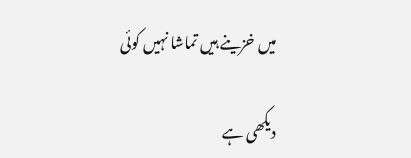میں خزینے ہیں تماشا نہیں کوئی

دیکھی ہے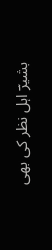بشیرؔ اہل نظر کی بھی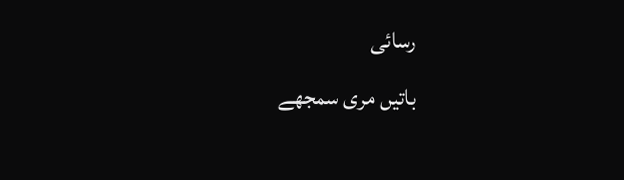رسائی
باتیں مری سمجھے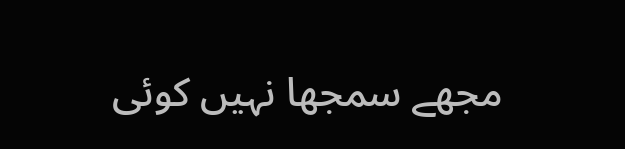مجھے سمجھا نہیں کوئی